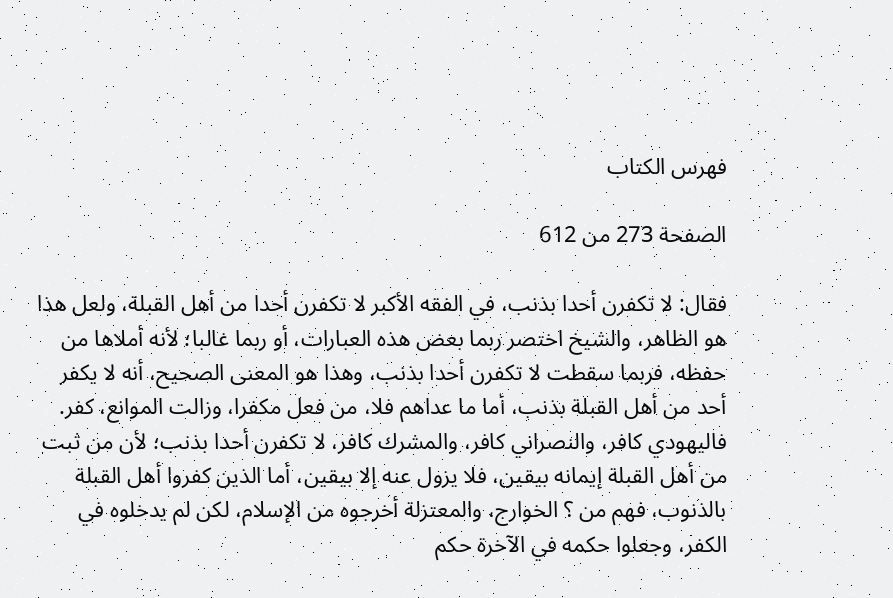فهرس الكتاب

الصفحة 273 من 612

فقال: لا تكفرن أحدا بذنب، في الفقه الأكبر لا تكفرن أحدا من أهل القبلة، ولعل هذا هو الظاهر، والشيخ اختصر ربما بعض هذه العبارات، أو ربما غالبا؛ لأنه أملاها من حفظه، فربما سقطت لا تكفرن أحدا بذنب، وهذا هو المعنى الصحيح، أنه لا يكفر أحد من أهل القبلة بذنب، أما ما عداهم فلا، من فعل مكفرا، وزالت الموانع، كفر. فاليهودي كافر، والنصراني كافر، والمشرك كافر، لا تكفرن أحدا بذنب؛ لأن من ثبت من أهل القبلة إيمانه بيقين، فلا يزول عنه إلا بيقين، أما الذين كفروا أهل القبلة بالذنوب، فهم من ؟ الخوارج، والمعتزلة أخرجوه من الإسلام، لكن لم يدخلوه في الكفر، وجعلوا حكمه في الآخرة حكم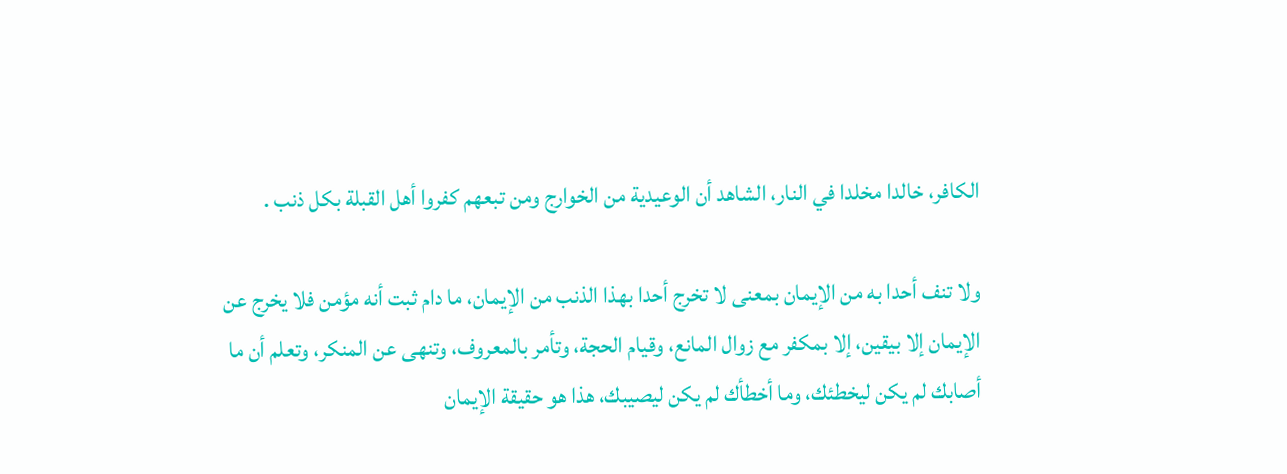الكافر، خالدا مخلدا في النار، الشاهد أن الوعيدية من الخوارج ومن تبعهم كفروا أهل القبلة بكل ذنب .

ولا تنف أحدا به من الإيمان بمعنى لا تخرج أحدا بهذا الذنب من الإيمان، ما دام ثبت أنه مؤمن فلا يخرج عن الإيمان إلا بيقين، إلا بمكفر مع زوال المانع، وقيام الحجة، وتأمر بالمعروف، وتنهى عن المنكر، وتعلم أن ما أصابك لم يكن ليخطئك، وما أخطأك لم يكن ليصيبك، هذا هو حقيقة الإيمان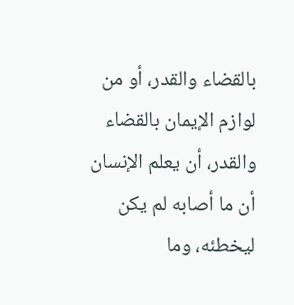بالقضاء والقدر، أو من لوازم الإيمان بالقضاء والقدر، أن يعلم الإنسان أن ما أصابه لم يكن ليخطئه، وما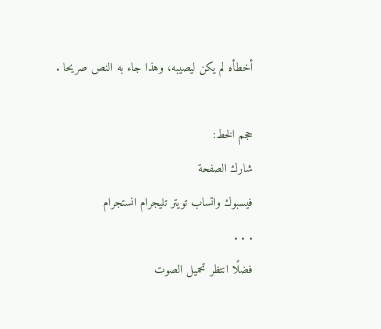أخطأه لم يكن ليصيبه، وهذا جاء به النص صريحا .

حجم الخط:
شارك الصفحة
فيسبوك واتساب تويتر تليجرام انستجرام
. . .
فضلًا انتظر تحميل الصوت